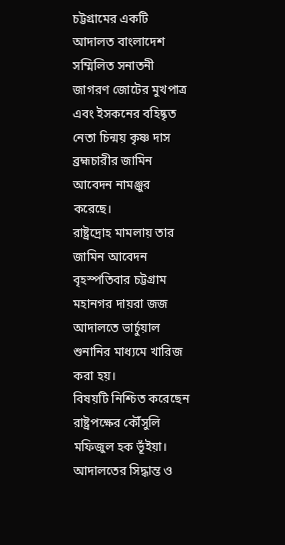চট্টগ্রামের একটি আদালত বাংলাদেশ সম্মিলিত সনাতনী জাগরণ জোটের মুখপাত্র এবং ইসকনের বহিষ্কৃত নেতা চিন্ময় কৃষ্ণ দাস ব্রহ্মচারীর জামিন আবেদন নামঞ্জুর করেছে।
রাষ্ট্রদ্রোহ মামলায় তার জামিন আবেদন বৃহস্পতিবার চট্টগ্রাম মহানগর দায়রা জজ আদালতে ভার্চুয়াল শুনানির মাধ্যমে খারিজ করা হয়।
বিষয়টি নিশ্চিত করেছেন রাষ্ট্রপক্ষের কৌঁসুলি মফিজুল হক ভূঁইয়া।
আদালতের সিদ্ধান্ত ও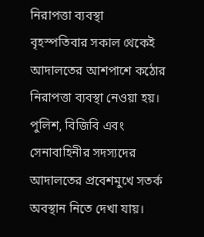নিরাপত্তা ব্যবস্থা
বৃহস্পতিবার সকাল থেকেই আদালতের আশপাশে কঠোর নিরাপত্তা ব্যবস্থা নেওয়া হয়।
পুলিশ, বিজিবি এবং সেনাবাহিনীর সদস্যদের আদালতের প্রবেশমুখে সতর্ক অবস্থান নিতে দেখা যায়।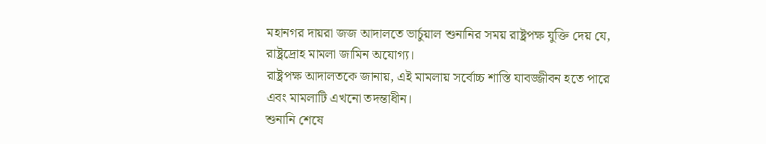মহানগর দায়রা জজ আদালতে ভার্চুয়াল শুনানির সময় রাষ্ট্রপক্ষ যুক্তি দেয় যে, রাষ্ট্রদ্রোহ মামলা জামিন অযোগ্য।
রাষ্ট্রপক্ষ আদালতকে জানায়, এই মামলায় সর্বোচ্চ শাস্তি যাবজ্জীবন হতে পারে এবং মামলাটি এখনো তদন্তাধীন।
শুনানি শেষে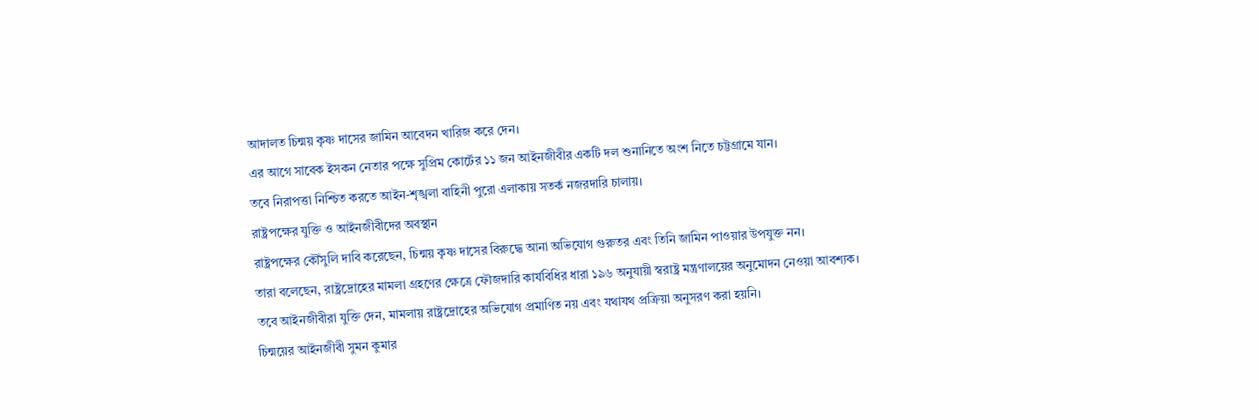আদালত চিন্ময় কৃষ্ণ দাসের জামিন আবেদন খারিজ করে দেন।
এর আগে সাবেক ইসকন নেতার পক্ষে সুপ্রিম কোর্টের ১১ জন আইনজীবীর একটি দল শুনানিতে অংশ নিতে চট্টগ্রামে যান।
তবে নিরাপত্তা নিশ্চিত করতে আইন-শৃঙ্খলা বাহিনী পুরো এলাকায় সতর্ক নজরদারি চালায়।
রাষ্ট্রপক্ষের যুক্তি ও আইনজীবীদের অবস্থান
রাষ্ট্রপক্ষের কৌঁসুলি দাবি করেছেন, চিন্ময় কৃষ্ণ দাসের বিরুদ্ধে আনা অভিযোগ গুরুতর এবং তিনি জামিন পাওয়ার উপযুক্ত নন।
তারা বলেছেন, রাষ্ট্রদ্রোহের মামলা গ্রহণের ক্ষেত্রে ফৌজদারি কার্যবিধির ধারা ১৯৬ অনুযায়ী স্বরাষ্ট্র মন্ত্রণালয়ের অনুমোদন নেওয়া আবশ্যক।
তবে আইনজীবীরা যুক্তি দেন, মামলায় রাষ্ট্রদ্রোহের অভিযোগ প্রমাণিত নয় এবং যথাযথ প্রক্রিয়া অনুসরণ করা হয়নি।
চিন্ময়ের আইনজীবী সুমন কুমার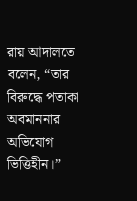রায় আদালতে বলেন, “তার বিরুদ্ধে পতাকা অবমাননার অভিযোগ ভিত্তিহীন।”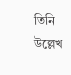তিনি উল্লেখ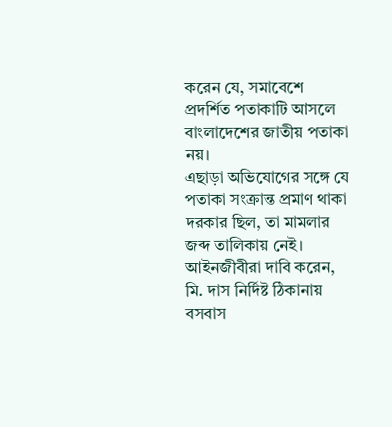করেন যে, সমাবেশে প্রদর্শিত পতাকাটি আসলে বাংলাদেশের জাতীয় পতাকা নয়।
এছাড়া অভিযোগের সঙ্গে যে পতাকা সংক্রান্ত প্রমাণ থাকা দরকার ছিল, তা মামলার জব্দ তালিকায় নেই।
আইনজীবীরা দাবি করেন, মি. দাস নির্দিষ্ট ঠিকানায় বসবাস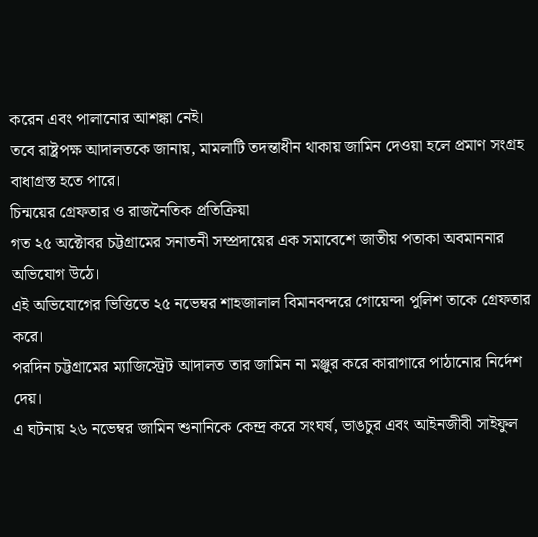করেন এবং পালানোর আশঙ্কা নেই।
তবে রাষ্ট্রপক্ষ আদালতকে জানায়, মামলাটি তদন্তাধীন থাকায় জামিন দেওয়া হলে প্রমাণ সংগ্রহ বাধাগ্রস্ত হতে পারে।
চিন্ময়ের গ্রেফতার ও রাজনৈতিক প্রতিক্রিয়া
গত ২৫ অক্টোবর চট্টগ্রামের সনাতনী সম্প্রদায়ের এক সমাবেশে জাতীয় পতাকা অবমাননার অভিযোগ উঠে।
এই অভিযোগের ভিত্তিতে ২৫ নভেম্বর শাহজালাল বিমানবন্দরে গোয়েন্দা পুলিশ তাকে গ্রেফতার করে।
পরদিন চট্টগ্রামের ম্যাজিস্ট্রেট আদালত তার জামিন না মঞ্জুর করে কারাগারে পাঠানোর নির্দেশ দেয়।
এ ঘটনায় ২৬ নভেম্বর জামিন শুনানিকে কেন্দ্র করে সংঘর্ষ, ভাঙচুর এবং আইনজীবী সাইফুল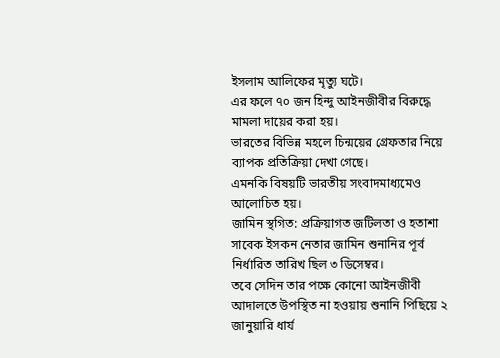ইসলাম আলিফের মৃত্যু ঘটে।
এর ফলে ৭০ জন হিন্দু আইনজীবীর বিরুদ্ধে মামলা দায়ের করা হয়।
ভারতের বিভিন্ন মহলে চিন্ময়ের গ্রেফতার নিয়ে ব্যাপক প্রতিক্রিয়া দেখা গেছে।
এমনকি বিষয়টি ভারতীয় সংবাদমাধ্যমেও আলোচিত হয়।
জামিন স্থগিত: প্রক্রিয়াগত জটিলতা ও হতাশা
সাবেক ইসকন নেতার জামিন শুনানির পূর্ব নির্ধারিত তারিখ ছিল ৩ ডিসেম্বর।
তবে সেদিন তার পক্ষে কোনো আইনজীবী আদালতে উপস্থিত না হওয়ায় শুনানি পিছিয়ে ২ জানুয়ারি ধার্য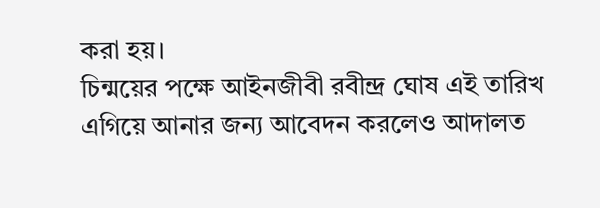করা হয়।
চিন্ময়ের পক্ষে আইনজীবী রবীন্দ্র ঘোষ এই তারিখ এগিয়ে আনার জন্য আবেদন করলেও আদালত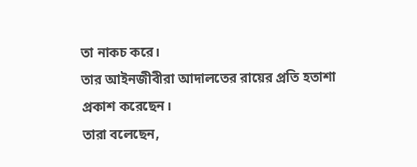তা নাকচ করে।
তার আইনজীবীরা আদালতের রায়ের প্রতি হতাশা প্রকাশ করেছেন।
তারা বলেছেন,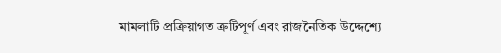মামলাটি প্রক্রিয়াগত ত্রুটিপূর্ণ এবং রাজনৈতিক উদ্দেশ্যে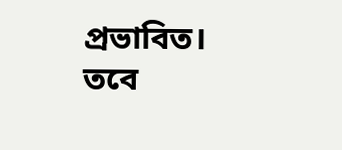প্রভাবিত।
তবে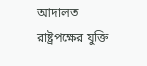আদালত রাষ্ট্রপক্ষের যুক্তি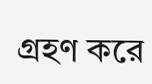গ্রহণ করে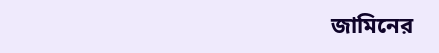জামিনের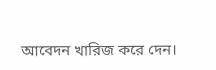আবেদন খারিজ করে দেন।